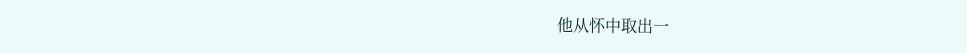他从怀中取出一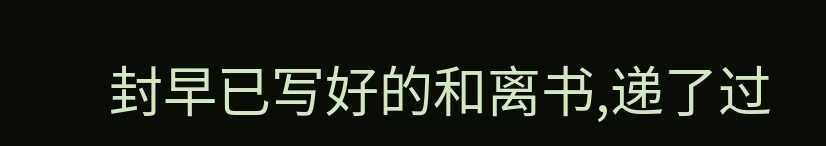封早已写好的和离书,递了过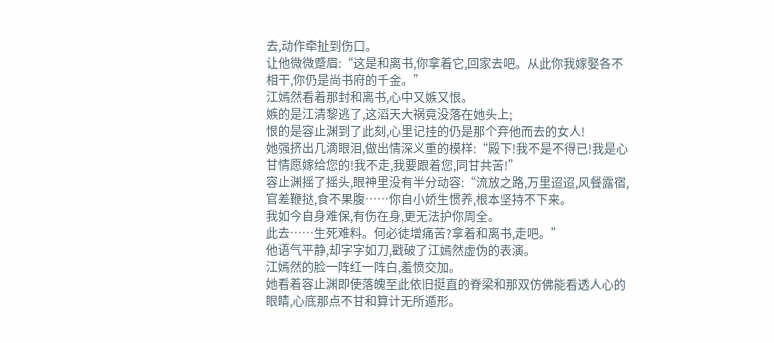去,动作牵扯到伤口。
让他微微蹙眉:“这是和离书,你拿着它,回家去吧。从此你我嫁娶各不相干,你仍是尚书府的千金。”
江嫣然看着那封和离书,心中又嫉又恨。
嫉的是江清黎逃了,这滔天大祸竟没落在她头上;
恨的是容止渊到了此刻,心里记挂的仍是那个弃他而去的女人!
她强挤出几滴眼泪,做出情深义重的模样:“殿下!我不是不得已!我是心甘情愿嫁给您的!我不走,我要跟着您,同甘共苦!”
容止渊摇了摇头,眼神里没有半分动容:“流放之路,万里迢迢,风餐露宿,官差鞭挞,食不果腹……你自小娇生惯养,根本坚持不下来。
我如今自身难保,有伤在身,更无法护你周全。
此去……生死难料。何必徒增痛苦?拿着和离书,走吧。”
他语气平静,却字字如刀,戳破了江嫣然虚伪的表演。
江嫣然的脸一阵红一阵白,羞愤交加。
她看着容止渊即使落魄至此依旧挺直的脊梁和那双仿佛能看透人心的眼睛,心底那点不甘和算计无所遁形。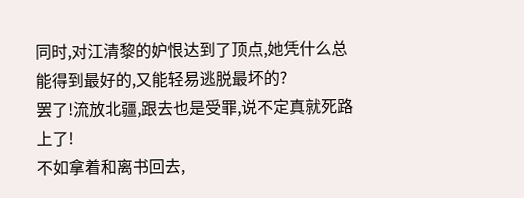同时,对江清黎的妒恨达到了顶点,她凭什么总能得到最好的,又能轻易逃脱最坏的?
罢了!流放北疆,跟去也是受罪,说不定真就死路上了!
不如拿着和离书回去,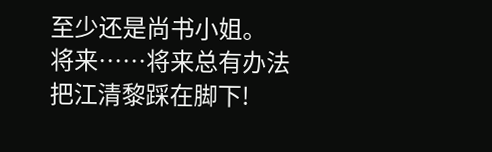至少还是尚书小姐。
将来……将来总有办法把江清黎踩在脚下!